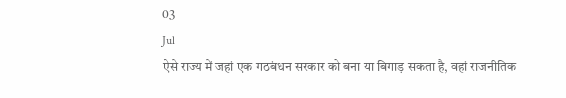03
Jul
ऐसे राज्य में जहां एक गठबंधन सरकार को बना या बिगाड़ सकता है, वहां राजनीतिक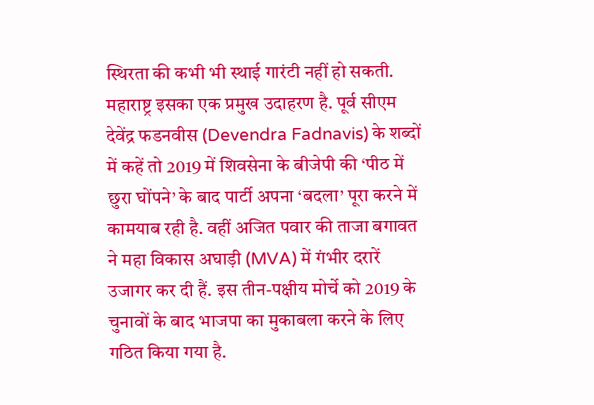स्थिरता की कभी भी स्थाई गारंटी नहीं हो सकती. महाराष्ट्र इसका एक प्रमुख उदाहरण है. पूर्व सीएम देवेंद्र फडनवीस (Devendra Fadnavis) के शब्दों में कहें तो 2019 में शिवसेना के बीजेपी की ‘पीठ में छुरा घोंपने’ के बाद पार्टी अपना ‘बदला’ पूरा करने में कामयाब रही है. वहीं अजित पवार की ताजा बगावत ने महा विकास अघाड़ी (MVA) में गंभीर दरारें उजागर कर दी हैं. इस तीन-पक्षीय मोर्चे को 2019 के चुनावों के बाद भाजपा का मुकाबला करने के लिए गठित किया गया है.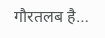गौरतलब है…